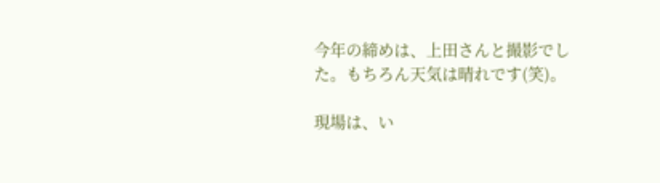今年の締めは、上田さんと撮影でした。もちろん天気は晴れです(笑)。

現場は、い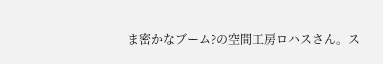ま密かなブーム?の空間工房ロハスさん。ス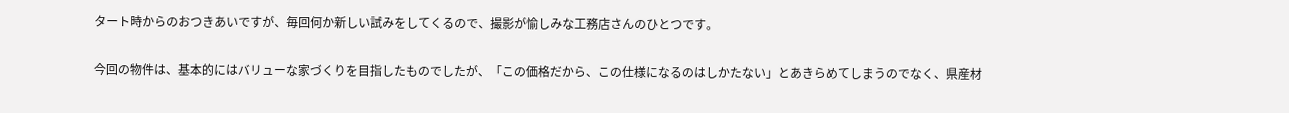タート時からのおつきあいですが、毎回何か新しい試みをしてくるので、撮影が愉しみな工務店さんのひとつです。

今回の物件は、基本的にはバリューな家づくりを目指したものでしたが、「この価格だから、この仕様になるのはしかたない」とあきらめてしまうのでなく、県産材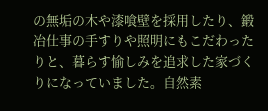の無垢の木や漆喰壁を採用したり、鍛冶仕事の手すりや照明にもこだわったりと、暮らす愉しみを追求した家づくりになっていました。自然素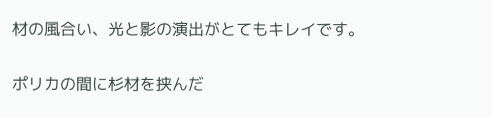材の風合い、光と影の演出がとてもキレイです。

ポリカの間に杉材を挟んだ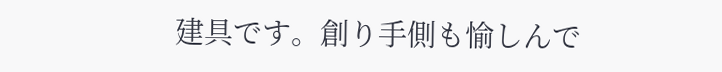建具です。創り手側も愉しんで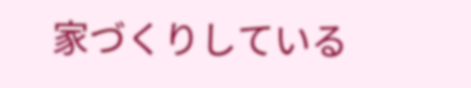家づくりしている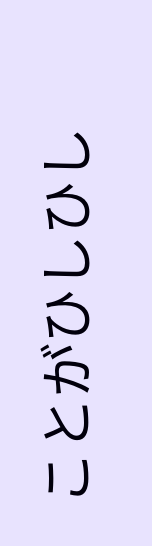ことがひしひし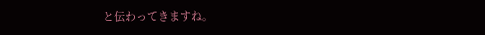と伝わってきますね。